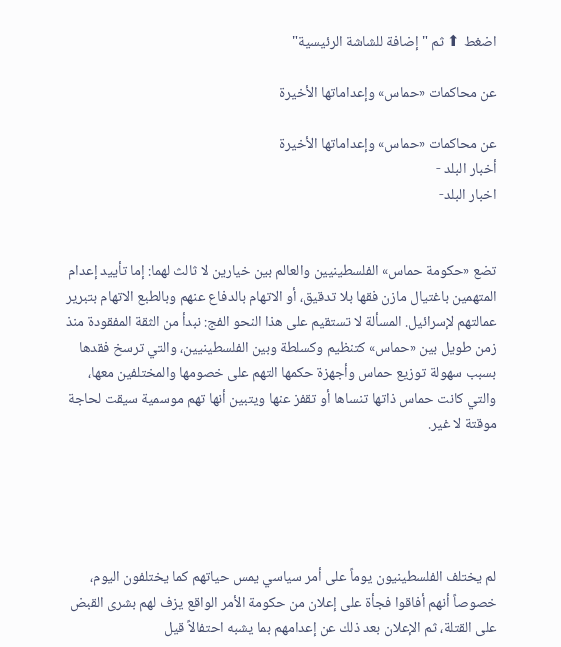اضغط ⬆ ثم "إضافة للشاشة الرئيسية"

عن محاكمات «حماس» وإعداماتها الأخيرة

عن محاكمات «حماس» وإعداماتها الأخيرة
أخبار البلد -
اخبار البلد-


تضع «حكومة حماس» الفلسطينيين والعالم بين خيارين لا ثالث لهما: إما تأييد إعدام المتهمين باغتيال مازن فقها بلا تدقيق، أو الاتهام بالدفاع عنهم وبالطبع الاتهام بتبرير عمالتهم لإسرائيل. المسألة لا تستقيم على هذا النحو الفج: نبدأ من الثقة المفقودة منذ زمن طويل بين «حماس» كتنظيم وكسلطة وبين الفلسطينيين، والتي ترسخ فقدها بسبب سهولة توزيع حماس وأجهزة حكمها التهم على خصومها والمختلفين معها، والتي كانت حماس ذاتها تنساها أو تقفز عنها ويتبين أنها تهم موسمية سيقت لحاجة موقتة لا غير.





لم يختلف الفلسطينيون يوماً على أمر سياسي يمس حياتهم كما يختلفون اليوم، خصوصاً أنهم أفاقوا فجأة على إعلان من حكومة الأمر الواقع يزف لهم بشرى القبض على القتلة، ثم الإعلان بعد ذلك عن إعدامهم بما يشبه احتفالاً قيل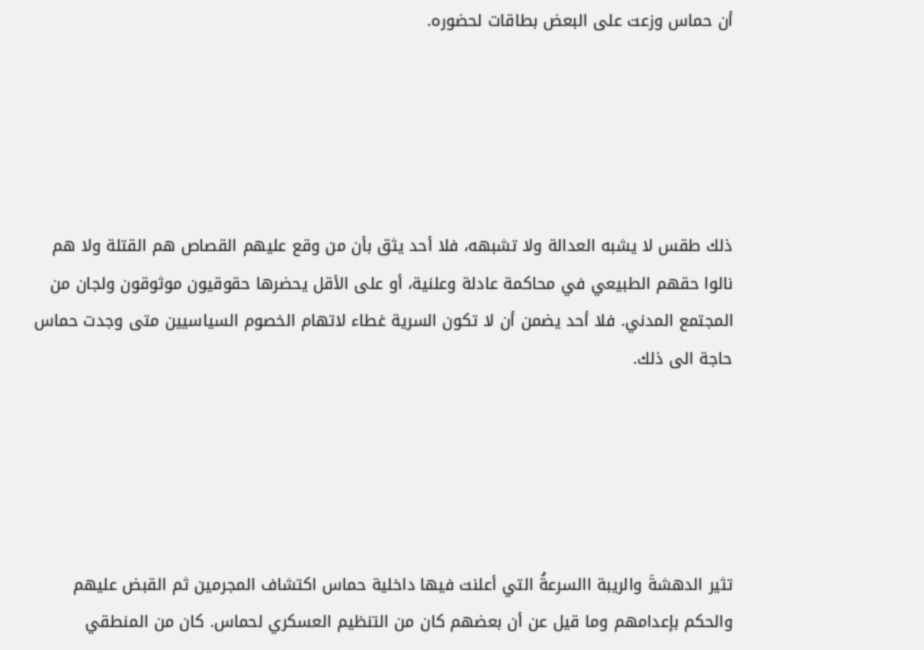أن حماس وزعت على البعض بطاقات لحضوره.





ذلك طقس لا يشبه العدالة ولا تشبهه، فلا أحد يثق بأن من وقع عليهم القصاص هم القتلة ولا هم نالوا حقهم الطبيعي في محاكمة عادلة وعلنية، أو على الأقل يحضرها حقوقيون موثوقون ولجان من المجتمع المدني. فلا أحد يضمن أن لا تكون السرية غطاء لاتهام الخصوم السياسيين متى وجدت حماس حاجة الى ذلك.





تثير الدهشةَ والريبة االسرعةُ التي أعلنت فيها داخلية حماس اكتشاف المجرمين ثم القبض عليهم والحكم بإعدامهم وما قيل عن أن بعضهم كان من التنظيم العسكري لحماس. كان من المنطقي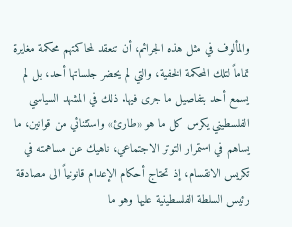والمألوف في مثل هذه الجرائم، أن تنعقد لمحاكمتهم محكمة مغايرة تماماً لتلك المحكمة الخفية، والتي لم يحضر جلساتها أحد، بل لم يسمع أحد بتفاصيل ما جرى فيها. ذلك في المشهد السياسي الفلسطيني يكرس كل ما هو «طارئ» واستثنائي من قوانين، ما يساهم في استمرار التوتر الاجتماعي، ناهيك عن مساهمته في تكريس الانقسام، إذ تحتاج أحكام الإعدام قانونياً الى مصادقة رئيس السلطة الفلسطينية عليها وهو ما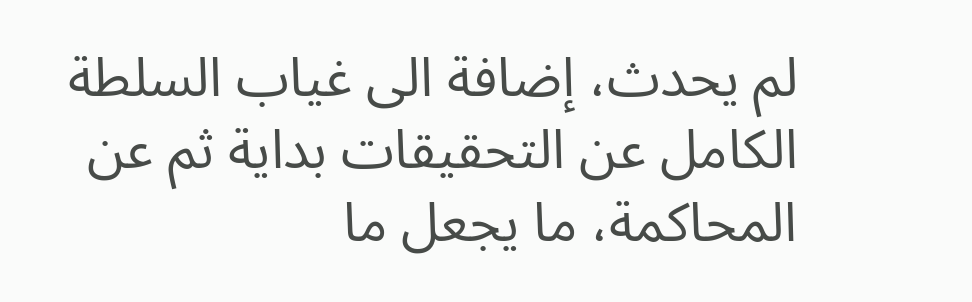لم يحدث، إضافة الى غياب السلطة الكامل عن التحقيقات بداية ثم عن المحاكمة، ما يجعل ما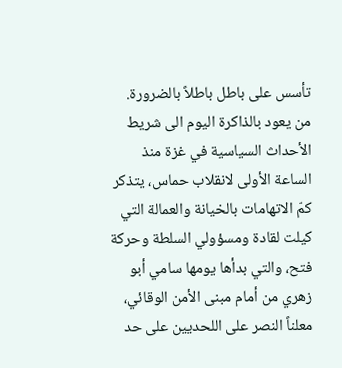تأسس على باطل باطلاً بالضرورة. من يعود بالذاكرة اليوم الى شريط الأحداث السياسية في غزة منذ الساعة الأولى لانقلاب حماس، يتذكر كمّ الاتهامات بالخيانة والعمالة التي كيلت لقادة ومسؤولي السلطة وحركة فتح، والتي بدأها يومها سامي أبو زهري من أمام مبنى الأمن الوقائي، معلناً النصر على اللحديين على حد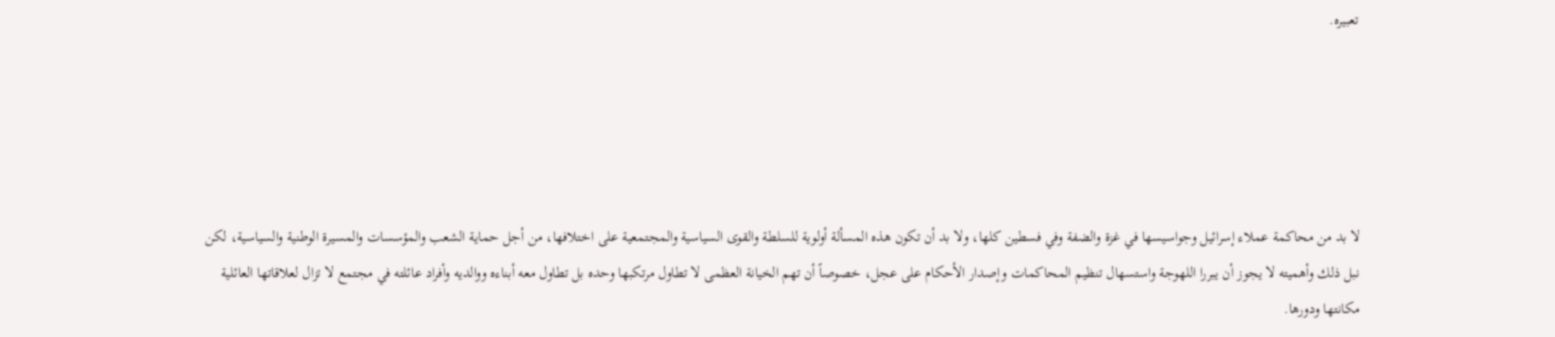تعبيره.





لا بد من محاكمة عملاء إسرائيل وجواسيسها في غزة والضفة وفي فسطين كلها، ولا بد أن تكون هذه المسألة أولوية للسلطة والقوى السياسية والمجتمعية على اختلافها، من أجل حماية الشعب والمؤسسات والمسيرة الوطنية والسياسية، لكن نبل ذلك وأهميته لا يجوز أن يبررا اللهوجة واستسهال تنظيم المحاكمات وإصدار الأحكام على عجل، خصوصاً أن تهم الخيانة العظمى لا تطاول مرتكبها وحده بل تطاول معه أبناءه ووالديه وأفراد عائلته في مجتمع لا تزال لعلاقاتها العائلية مكانتها ودورها.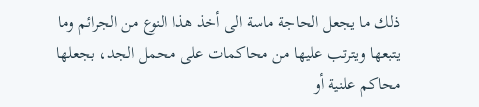ذلك ما يجعل الحاجة ماسة الى أخذ هذا النوع من الجرائم وما يتبعها ويترتب عليها من محاكمات على محمل الجد، بجعلها محاكم علنية أو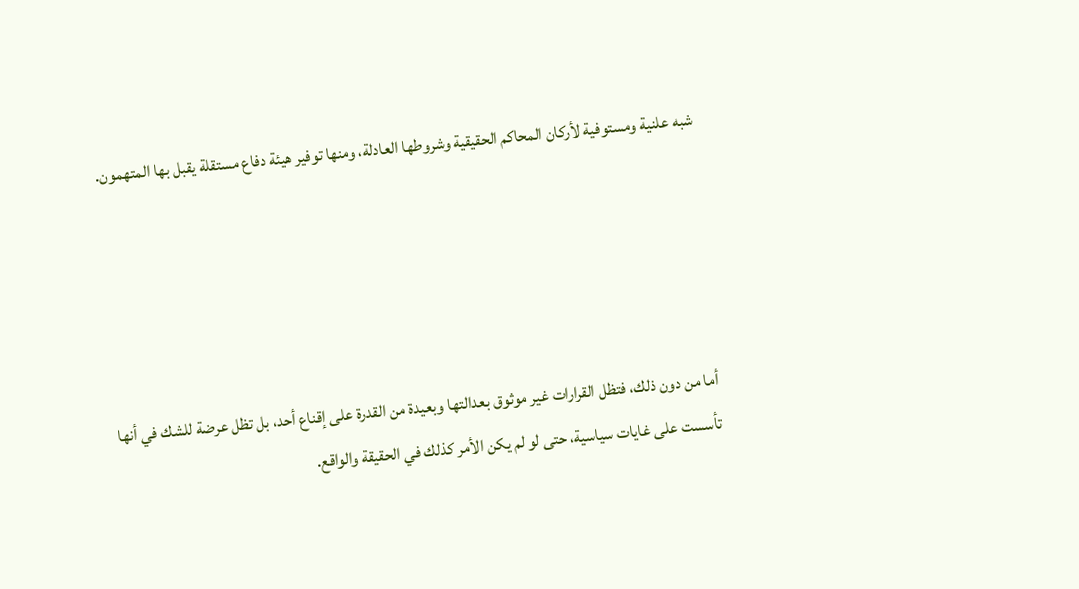شبه علنية ومستوفية لأركان المحاكم الحقيقية وشروطها العادلة، ومنها توفير هيئة دفاع مستقلة يقبل بها المتهمون.





أما من دون ذلك، فتظل القرارات غير موثوق بعدالتها وبعيدة من القدرة على إقناع أحد، بل تظل عرضة للشك في أنها تأسست على غايات سياسية، حتى لو لم يكن الأمر كذلك في الحقيقة والواقع.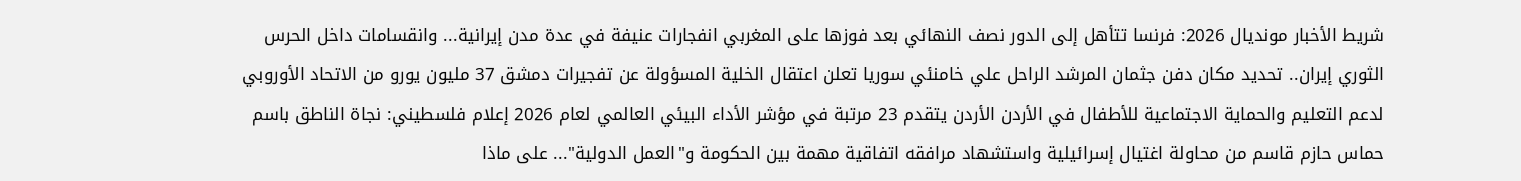شريط الأخبار مونديال 2026: فرنسا تتأهل إلى الدور نصف النهائي بعد فوزها على المغربي انفجارات عنيفة في عدة مدن إيرانية... وانقسامات داخل الحرس الثوري إيران.. تحديد مكان دفن جثمان المرشد الراحل علي خامنئي سوريا تعلن اعتقال الخلية المسؤولة عن تفجيرات دمشق 37 مليون يورو من الاتحاد الأوروبي لدعم التعليم والحماية الاجتماعية للأطفال في الأردن الأردن يتقدم 23 مرتبة في مؤشر الأداء البيئي العالمي لعام 2026 إعلام فلسطيني: نجاة الناطق باسم حماس حازم قاسم من محاولة اغتيال إسرائيلية واستشهاد مرافقه اتفاقية مهمة بين الحكومة و"العمل الدولية"... على ماذا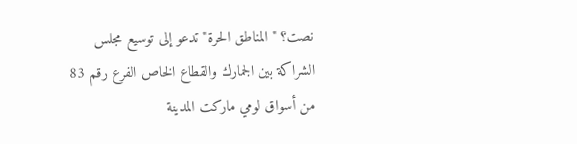نصت؟ "المناطق الحرة" تدعو إلى توسيع مجلس الشراكة بين الجمارك والقطاع الخاص الفرع رقم 83 من أسواق لومي ماركت المدينة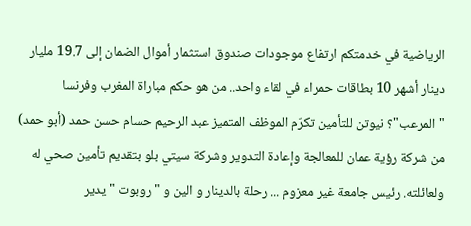الرياضية في خدمتكم ارتفاع موجودات صندوق استثمار أموال الضمان إلى 19.7 مليار دينار أشهر 10 بطاقات حمراء في لقاء واحد.. من هو حكم مباراة المغرب وفرنسا "المرعب"؟ نيوتن للتأمين تكرّم الموظف المتميز عبد الرحيم حسام حسن حمد (أبو حمد) من شركة رؤية عمان للمعالجة وإعادة التدوير وشركة سيتي بلو بتقديم تأمين صحي له ولعائلته. رئيس جامعة غير معزوم ... رحلة بالدينار و الين و " روبوت " يدير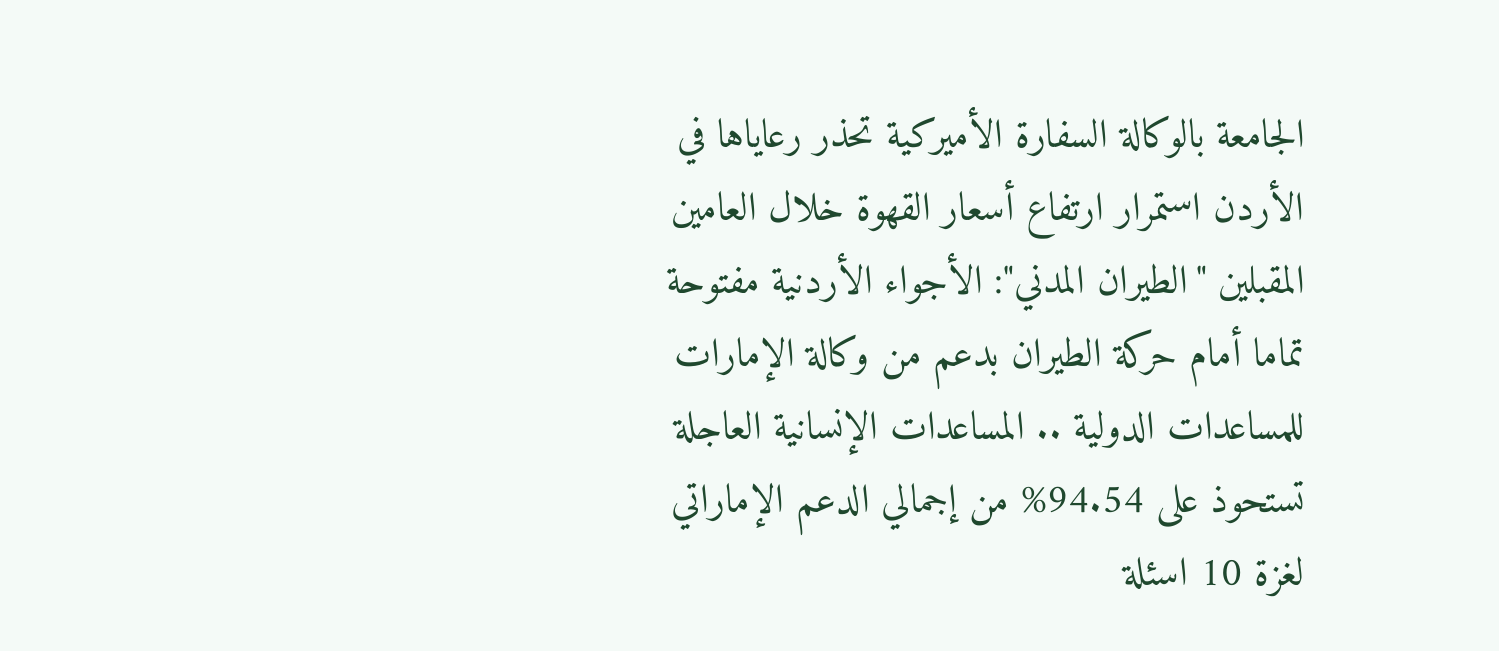الجامعة بالوكالة السفارة الأميركية تحذر رعاياها في الأردن استمرار ارتفاع أسعار القهوة خلال العامين المقبلين "الطيران المدني": الأجواء الأردنية مفتوحة تماما أمام حركة الطيران بدعم من وكالة الإمارات للمساعدات الدولية .. المساعدات الإنسانية العاجلة تستحوذ على 94.54% من إجمالي الدعم الإماراتي لغزة 10 اسئلة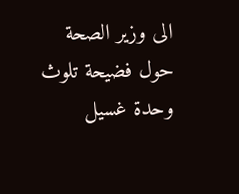الى وزير الصحة حول فضيحة تلوث وحدة غسيل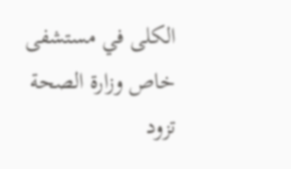الكلى في مستشفى خاص وزارة الصحة تزود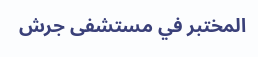المختبر في مستشفى جرش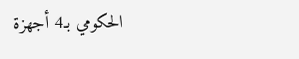الحكومي بـ4 أجهزة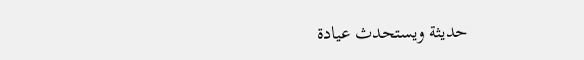حديثة ويستحدث عيادة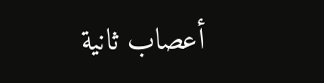أعصاب ثانية